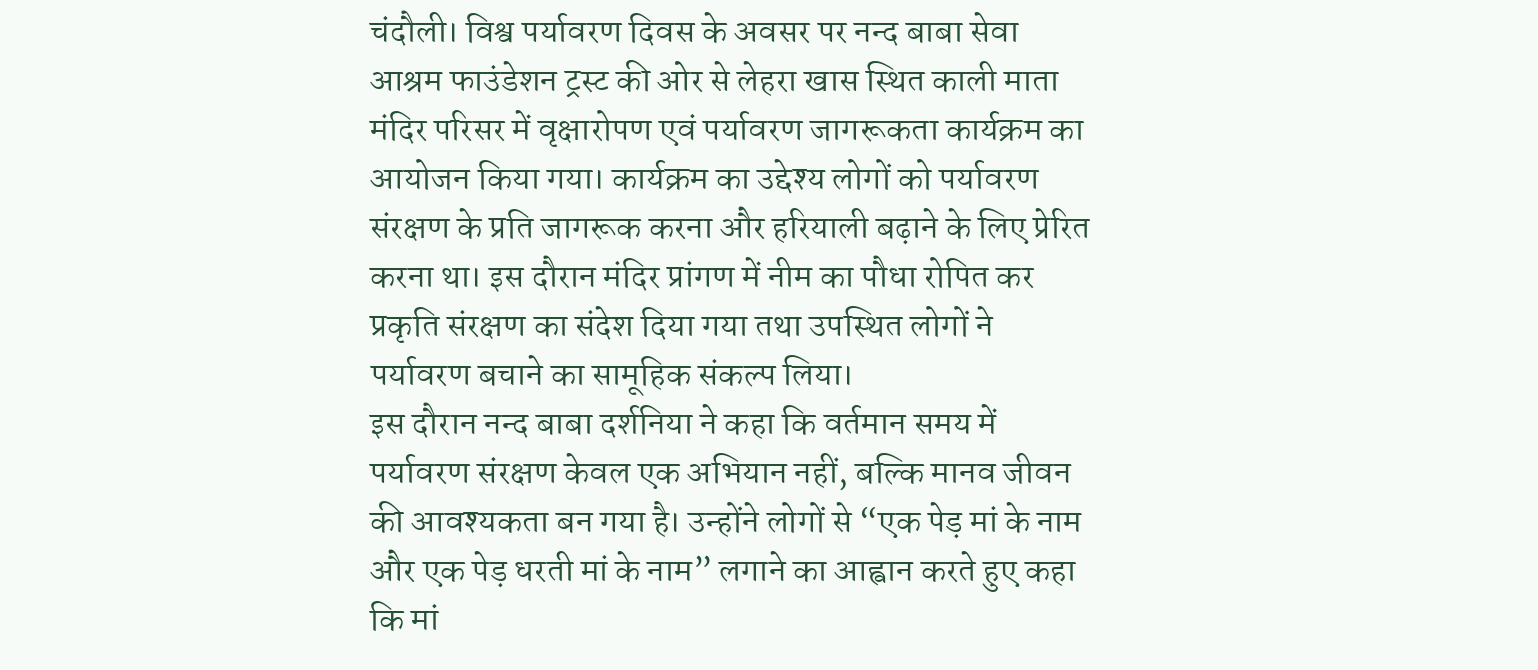चंदौली। विश्व पर्यावरण दिवस के अवसर पर नन्द बाबा सेवा आश्रम फाउंडेशन ट्रस्ट की ओर से लेहरा खास स्थित काली माता मंदिर परिसर में वृक्षारोपण एवं पर्यावरण जागरूकता कार्यक्रम का आयोजन किया गया। कार्यक्रम का उद्देश्य लोगों को पर्यावरण संरक्षण के प्रति जागरूक करना और हरियाली बढ़ाने के लिए प्रेरित करना था। इस दौरान मंदिर प्रांगण में नीम का पौधा रोपित कर प्रकृति संरक्षण का संदेश दिया गया तथा उपस्थित लोगों ने पर्यावरण बचाने का सामूहिक संकल्प लिया।
इस दौरान नन्द बाबा दर्शनिया ने कहा कि वर्तमान समय में पर्यावरण संरक्षण केवल एक अभियान नहीं, बल्कि मानव जीवन की आवश्यकता बन गया है। उन्होंने लोगों से “एक पेड़ मां के नाम और एक पेड़ धरती मां के नाम” लगाने का आह्वान करते हुए कहा कि मां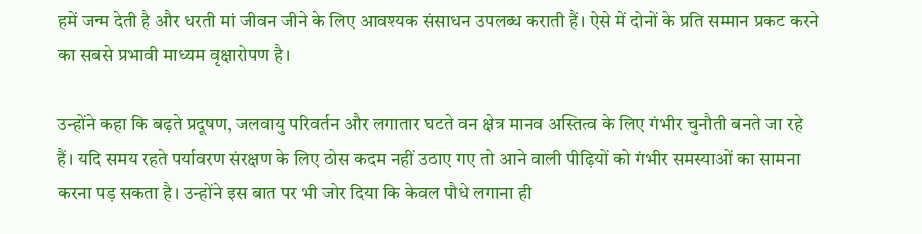हमें जन्म देती है और धरती मां जीवन जीने के लिए आवश्यक संसाधन उपलब्ध कराती हैं। ऐसे में दोनों के प्रति सम्मान प्रकट करने का सबसे प्रभावी माध्यम वृक्षारोपण है।

उन्होंने कहा कि बढ़ते प्रदूषण, जलवायु परिवर्तन और लगातार घटते वन क्षेत्र मानव अस्तित्व के लिए गंभीर चुनौती बनते जा रहे हैं। यदि समय रहते पर्यावरण संरक्षण के लिए ठोस कदम नहीं उठाए गए तो आने वाली पीढ़ियों को गंभीर समस्याओं का सामना करना पड़ सकता है। उन्होंने इस बात पर भी जोर दिया कि केवल पौधे लगाना ही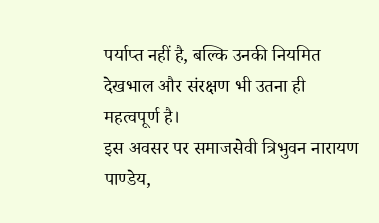पर्याप्त नहीं है, बल्कि उनकी नियमित देखभाल और संरक्षण भी उतना ही महत्वपूर्ण है।
इस अवसर पर समाजसेवी त्रिभुवन नारायण पाण्डेय,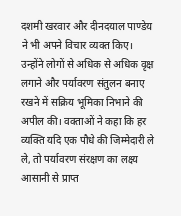दशमी खरवार और दीनदयाल पाण्डेय ने भी अपने विचार व्यक्त किए। उन्होंने लोगों से अधिक से अधिक वृक्ष लगाने और पर्यावरण संतुलन बनाए रखने में सक्रिय भूमिका निभाने की अपील की। वक्ताओं ने कहा कि हर व्यक्ति यदि एक पौधे की जिम्मेदारी ले ले, तो पर्यावरण संरक्षण का लक्ष्य आसानी से प्राप्त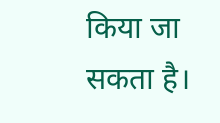किया जा सकता है।